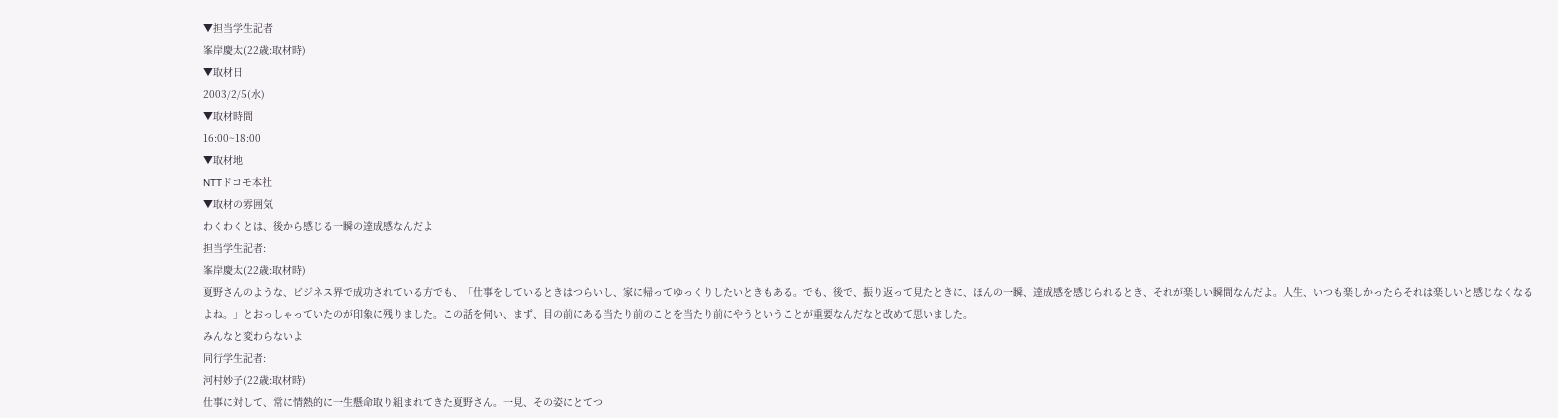▼担当学生記者
峯岸慶太(22歳:取材時)
▼取材日
2003/2/5(水)
▼取材時間
16:00~18:00
▼取材地
NTTドコモ本社
▼取材の雰囲気
わくわくとは、後から感じる一瞬の達成感なんだよ
担当学生記者:
峯岸慶太(22歳:取材時)
夏野さんのような、ビジネス界で成功されている方でも、「仕事をしているときはつらいし、家に帰ってゆっくりしたいときもある。でも、後で、振り返って見たときに、ほんの一瞬、達成感を感じられるとき、それが楽しい瞬間なんだよ。人生、いつも楽しかったらそれは楽しいと感じなくなるよね。」とおっしゃっていたのが印象に残りました。この話を伺い、まず、目の前にある当たり前のことを当たり前にやうということが重要なんだなと改めて思いました。
みんなと変わらないよ
同行学生記者:
河村妙子(22歳:取材時)
仕事に対して、常に情熱的に一生懸命取り組まれてきた夏野さん。一見、その姿にとてつ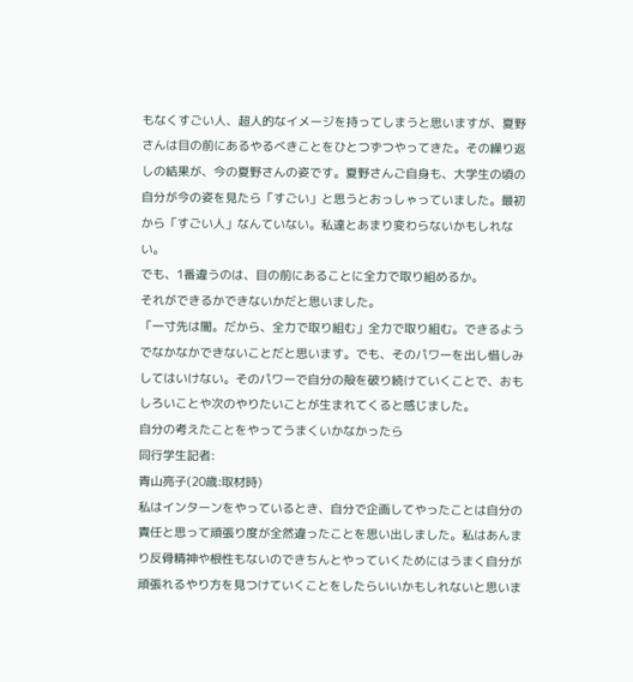もなくすごい人、超人的なイメージを持ってしまうと思いますが、夏野さんは目の前にあるやるべきことをひとつずつやってきた。その繰り返しの結果が、今の夏野さんの姿です。夏野さんご自身も、大学生の頃の自分が今の姿を見たら「すごい」と思うとおっしゃっていました。最初から「すごい人」なんていない。私達とあまり変わらないかもしれない。
でも、1番違うのは、目の前にあることに全力で取り組めるか。
それができるかできないかだと思いました。
「一寸先は闇。だから、全力で取り組む」全力で取り組む。できるようでなかなかできないことだと思います。でも、そのパワーを出し惜しみしてはいけない。そのパワーで自分の殻を破り続けていくことで、おもしろいことや次のやりたいことが生まれてくると感じました。
自分の考えたことをやってうまくいかなかったら
同行学生記者:
青山亮子(20歳:取材時)
私はインターンをやっているとき、自分で企画してやったことは自分の責任と思って頑張り度が全然違ったことを思い出しました。私はあんまり反骨精神や根性もないのできちんとやっていくためにはうまく自分が頑張れるやり方を見つけていくことをしたらいいかもしれないと思いま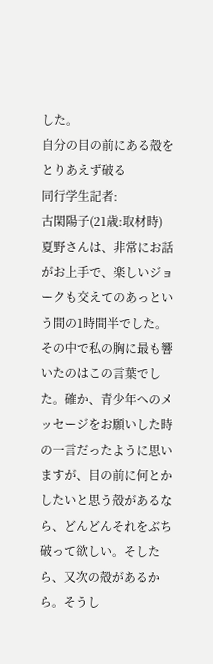した。
自分の目の前にある殻をとりあえず破る
同行学生記者:
古閑陽子(21歳:取材時)
夏野さんは、非常にお話がお上手で、楽しいジョークも交えてのあっという間の1時間半でした。その中で私の胸に最も響いたのはこの言葉でした。確か、青少年へのメッセージをお願いした時の一言だったように思いますが、目の前に何とかしたいと思う殻があるなら、どんどんそれをぶち破って欲しい。そしたら、又次の殻があるから。そうし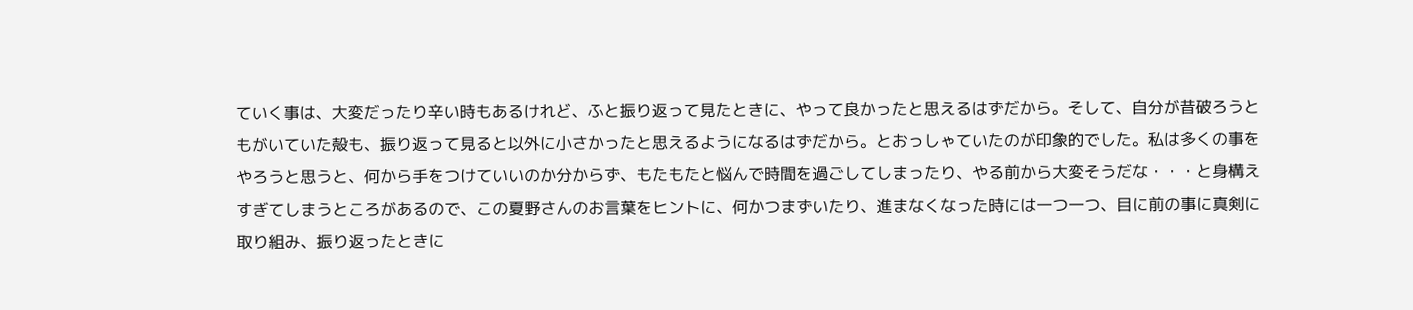ていく事は、大変だったり辛い時もあるけれど、ふと振り返って見たときに、やって良かったと思えるはずだから。そして、自分が昔破ろうともがいていた殻も、振り返って見ると以外に小さかったと思えるようになるはずだから。とおっしゃていたのが印象的でした。私は多くの事をやろうと思うと、何から手をつけていいのか分からず、もたもたと悩んで時間を過ごしてしまったり、やる前から大変そうだな・・・と身構えすぎてしまうところがあるので、この夏野さんのお言葉をヒントに、何かつまずいたり、進まなくなった時には一つ一つ、目に前の事に真剣に取り組み、振り返ったときに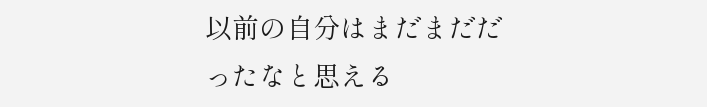以前の自分はまだまだだったなと思える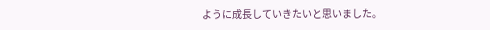ように成長していきたいと思いました。